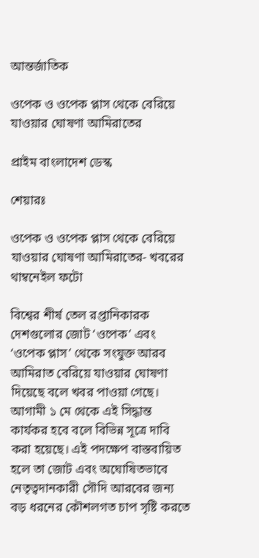আন্তর্জাতিক

ওপেক ও ওপেক প্লাস থেকে বেরিয়ে যাওয়ার ঘোষণা আমিরাতের

প্রাইম বাংলাদেশ ডেস্ক

শেয়ারঃ

ওপেক ও ওপেক প্লাস থেকে বেরিয়ে যাওয়ার ঘোষণা আমিরাতের- খবরের থাম্বনেইল ফটো

বিশ্বের শীর্ষ তেল রপ্তানিকারক দেশগুলোর জোট ‘ওপেক’ এবং ‘ওপেক প্লাস’ থেকে সংযুক্ত আরব আমিরাত বেরিয়ে যাওয়ার ঘোষণা দিয়েছে বলে খবর পাওয়া গেছে। আগামী ১ মে থেকে এই সিদ্ধান্ত কার্যকর হবে বলে বিভিন্ন সূত্রে দাবি করা হয়েছে। এই পদক্ষেপ বাস্তবায়িত হলে তা জোট এবং অঘোষিতভাবে নেতৃত্বদানকারী সৌদি আরবের জন্য বড় ধরনের কৌশলগত চাপ সৃষ্টি করতে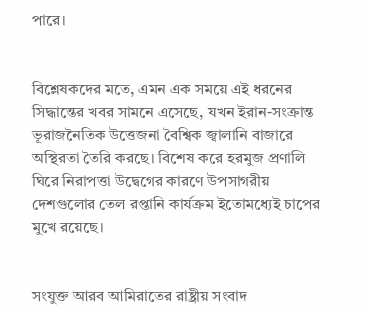পারে।


বিশ্লেষকদের মতে, এমন এক সময়ে এই ধরনের সিদ্ধান্তের খবর সামনে এসেছে, যখন ইরান-সংক্রান্ত ভূরাজনৈতিক উত্তেজনা বৈশ্বিক জ্বালানি বাজারে অস্থিরতা তৈরি করছে। বিশেষ করে হরমুজ প্রণালি ঘিরে নিরাপত্তা উদ্বেগের কারণে উপসাগরীয় দেশগুলোর তেল রপ্তানি কার্যক্রম ইতোমধ্যেই চাপের মুখে রয়েছে।


সংযুক্ত আরব আমিরাতের রাষ্ট্রীয় সংবাদ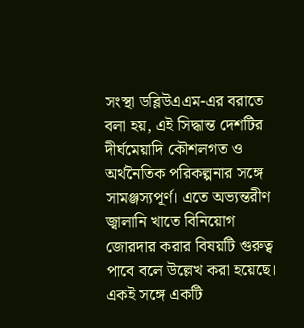সংস্থা ডব্লিউএএম-এর বরাতে বলা হয়, এই সিদ্ধান্ত দেশটির দীর্ঘমেয়াদি কৌশলগত ও অর্থনৈতিক পরিকল্পনার সঙ্গে সামঞ্জস্যপূর্ণ। এতে অভ্যন্তরীণ জ্বালানি খাতে বিনিয়োগ জোরদার করার বিষয়টি গুরুত্ব পাবে বলে উল্লেখ করা হয়েছে। একই সঙ্গে একটি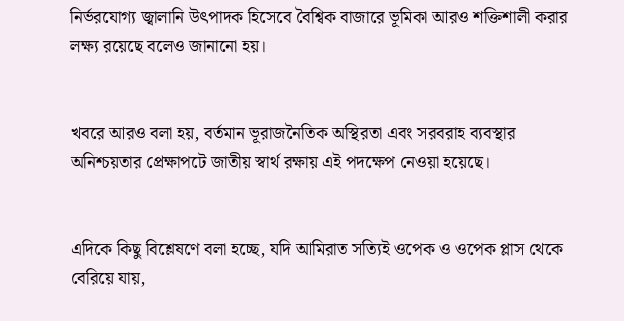নির্ভরযোগ্য জ্বালানি উৎপাদক হিসেবে বৈশ্বিক বাজারে ভূমিকা আরও শক্তিশালী করার লক্ষ্য রয়েছে বলেও জানানো হয়।


খবরে আরও বলা হয়, বর্তমান ভূরাজনৈতিক অস্থিরতা এবং সরবরাহ ব্যবস্থার অনিশ্চয়তার প্রেক্ষাপটে জাতীয় স্বার্থ রক্ষায় এই পদক্ষেপ নেওয়া হয়েছে।


এদিকে কিছু বিশ্লেষণে বলা হচ্ছে, যদি আমিরাত সত্যিই ওপেক ও ওপেক প্লাস থেকে বেরিয়ে যায়,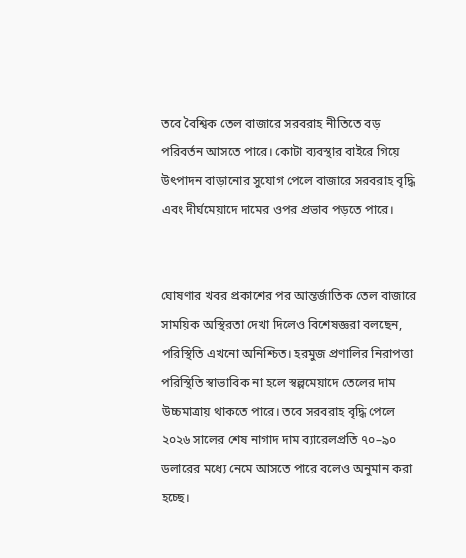তবে বৈশ্বিক তেল বাজারে সরবরাহ নীতিতে বড় পরিবর্তন আসতে পারে। কোটা ব্যবস্থার বাইরে গিয়ে উৎপাদন বাড়ানোর সুযোগ পেলে বাজারে সরবরাহ বৃদ্ধি এবং দীর্ঘমেয়াদে দামের ওপর প্রভাব পড়তে পারে।


ঘোষণার খবর প্রকাশের পর আন্তর্জাতিক তেল বাজারে সাময়িক অস্থিরতা দেখা দিলেও বিশেষজ্ঞরা বলছেন, পরিস্থিতি এখনো অনিশ্চিত। হরমুজ প্রণালির নিরাপত্তা পরিস্থিতি স্বাভাবিক না হলে স্বল্পমেয়াদে তেলের দাম উচ্চমাত্রায় থাকতে পারে। তবে সরবরাহ বৃদ্ধি পেলে ২০২৬ সালের শেষ নাগাদ দাম ব্যারেলপ্রতি ৭০–৯০ ডলারের মধ্যে নেমে আসতে পারে বলেও অনুমান করা হচ্ছে।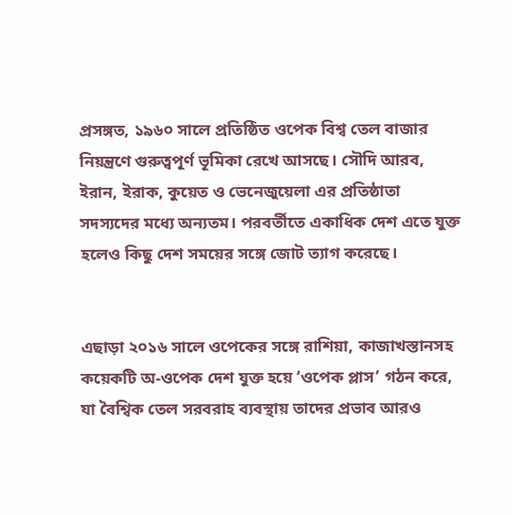প্রসঙ্গত, ১৯৬০ সালে প্রতিষ্ঠিত ওপেক বিশ্ব তেল বাজার নিয়ন্ত্রণে গুরুত্বপূর্ণ ভূমিকা রেখে আসছে। সৌদি আরব, ইরান, ইরাক, কুয়েত ও ভেনেজুয়েলা এর প্রতিষ্ঠাতা সদস্যদের মধ্যে অন্যতম। পরবর্তীতে একাধিক দেশ এতে যুক্ত হলেও কিছু দেশ সময়ের সঙ্গে জোট ত্যাগ করেছে।


এছাড়া ২০১৬ সালে ওপেকের সঙ্গে রাশিয়া, কাজাখস্তানসহ কয়েকটি অ-ওপেক দেশ যুক্ত হয়ে ‘ওপেক প্লাস’ গঠন করে, যা বৈশ্বিক তেল সরবরাহ ব্যবস্থায় তাদের প্রভাব আরও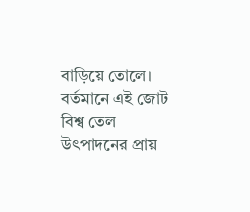বাড়িয়ে তোলে। বর্তমানে এই জোট বিশ্ব তেল উৎপাদনের প্রায়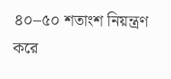৪০–৫০ শতাংশ নিয়ন্ত্রণ করে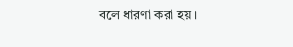বলে ধারণা করা হয়।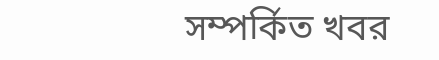সম্পর্কিত খবর